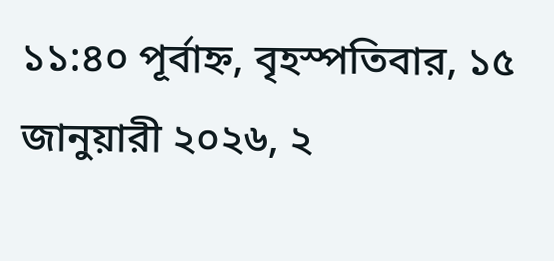১১:৪০ পূর্বাহ্ন, বৃহস্পতিবার, ১৫ জানুয়ারী ২০২৬, ২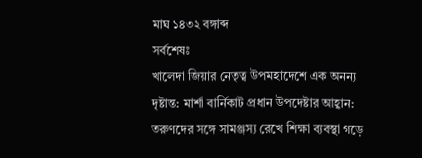মাঘ ১৪৩২ বঙ্গাব্দ
সর্বশেষঃ
খালেদা জিয়ার নেতৃত্ব উপমহাদেশে এক অনন্য দৃষ্টান্ত: মার্শা বার্নিকাট প্রধান উপদেষ্টার আহ্বান: তরুণদের সঙ্গে সামঞ্জস্য রেখে শিক্ষা ব্যবস্থা গড়ে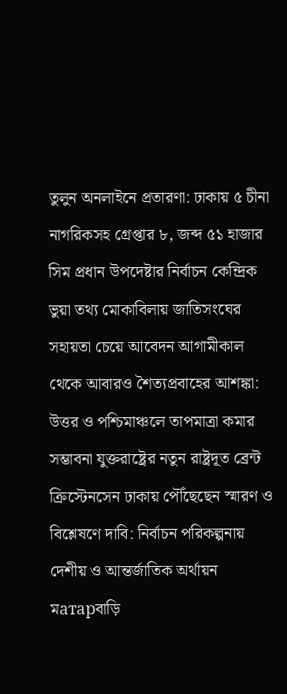তুলুন অনলাইনে প্রতারণা: ঢাকায় ৫ চীনা নাগরিকসহ গ্রেপ্তার ৮, জব্দ ৫১ হাজার সিম প্রধান উপদেষ্টার নির্বাচন কেন্দ্রিক ভুয়া তথ্য মোকাবিলায় জাতিসংঘের সহায়তা চেয়ে আবেদন আগামীকাল থেকে আবারও শৈত্যপ্রবাহের আশঙ্কা: উত্তর ও পশ্চিমাঞ্চলে তাপমাত্রা কমার সম্ভাবনা যুক্তরাষ্ট্রের নতুন রাষ্ট্রদূত ব্রেন্ট ক্রিস্টেনসেন ঢাকায় পৌঁছেছেন স্মারণ ও বিশ্লেষণে দাবি: নির্বাচন পরিকল্পনায় দেশীয় ও আন্তর্জাতিক অর্থায়ন মатарবাড়ি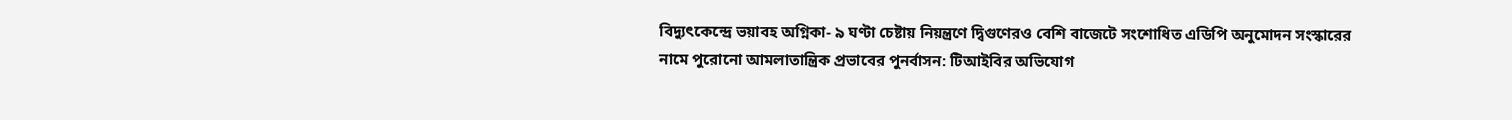বিদ্যুৎকেন্দ্রে ভয়াবহ অগ্নিকা- ৯ ঘণ্টা চেষ্টায় নিয়ন্ত্রণে দ্বিগুণেরও বেশি বাজেটে সংশোধিত এডিপি অনুমোদন সংস্কারের নামে পুরোনো আমলাতান্ত্রিক প্রভাবের পুনর্বাসন: টিআইবির অভিযোগ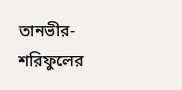তানভীর-শরিফুলের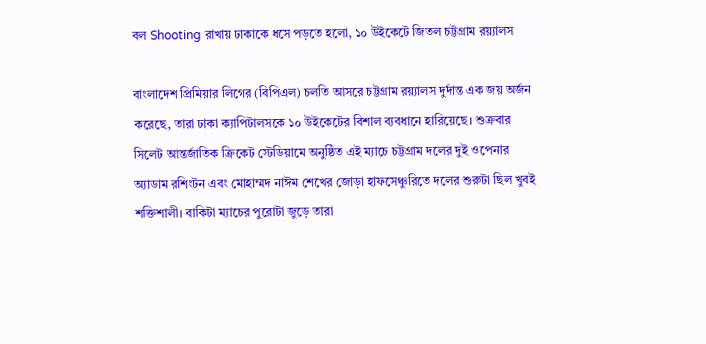বল Shooting রাখায় ঢাকাকে ধসে পড়তে হলো, ১০ উইকেটে জিতল চট্টগ্রাম রয়্যালস

বাংলাদেশ প্রিমিয়ার লিগের (বিপিএল) চলতি আসরে চট্টগ্রাম রয়্যালস দুর্দান্ত এক জয় অর্জন করেছে, তারা ঢাকা ক্যাপিটালসকে ১০ উইকেটের বিশাল ব্যবধানে হারিয়েছে। শুক্রবার সিলেট আন্তর্জাতিক ক্রিকেট স্টেডিয়ামে অনুষ্ঠিত এই ম্যাচে চট্টগ্রাম দলের দুই ওপেনার অ্যাডাম রশিংটন এবং মোহাম্মদ নাঈম শেখের জোড়া হাফসেঞ্চুরিতে দলের শুরুটা ছিল খুবই শক্তিশালী। বাকিটা ম্যাচের পুরোটা জুড়ে তারা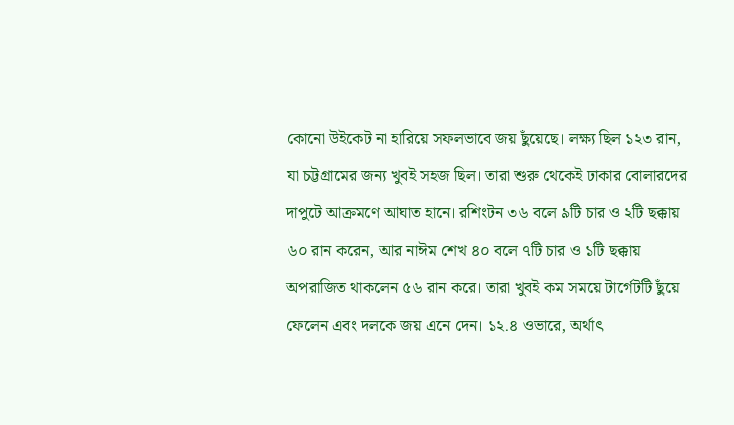কোনো উইকেট না হারিয়ে সফলভাবে জয় ছুঁয়েছে। লক্ষ্য ছিল ১২৩ রান, যা চট্টগ্রামের জন্য খুবই সহজ ছিল। তারা শুরু থেকেই ঢাকার বোলারদের দাপুটে আক্রমণে আঘাত হানে। রশিংটন ৩৬ বলে ৯টি চার ও ২টি ছক্কায় ৬০ রান করেন, আর নাঈম শেখ ৪০ বলে ৭টি চার ও ১টি ছক্কায় অপরাজিত থাকলেন ৫৬ রান করে। তারা খুবই কম সময়ে টার্গেটটি ছুঁয়ে ফেলেন এবং দলকে জয় এনে দেন। ১২.৪ ওভারে, অর্থাৎ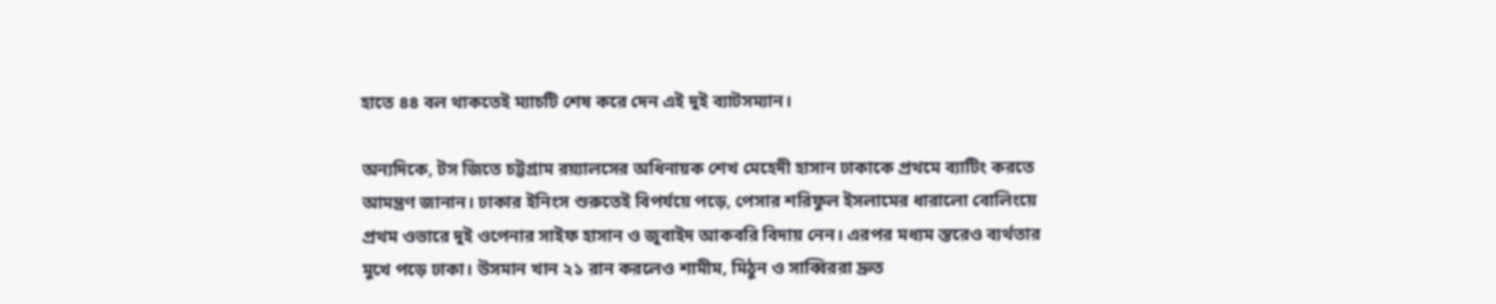হাতে ৪৪ বল থাকতেই ম্যাচটি শেষ করে দেন এই দুই ব্যাটসম্যান।

অন্যদিকে, টস জিতে চট্টগ্রাম রয়্যালসের অধিনায়ক শেখ মেহেদী হাসান ঢাকাকে প্রথমে ব্যাটিং করতে আমন্ত্রণ জানান। ঢাকার ইনিংস শুরুতেই বিপর্যয়ে পড়ে, পেসার শরিফুল ইসলামের ধারালো বোলিংয়ে প্রথম ওভারে দুই ওপেনার সাইফ হাসান ও জুবাইদ আকবরি বিদায় নেন। এরপর মধ্যম স্তরেও ব্যর্থতার মুখে পড়ে ঢাকা। উসমান খান ২১ রান করলেও শামীম, মিঠুন ও সাব্বিররা দ্রুত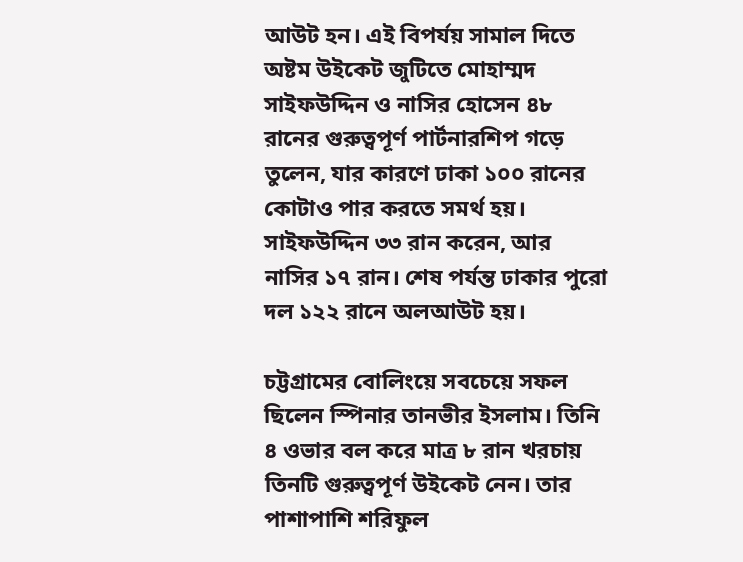আউট হন। এই বিপর্যয় সামাল দিতে অষ্টম উইকেট জুটিতে মোহাম্মদ সাইফউদ্দিন ও নাসির হোসেন ৪৮ রানের গুরুত্বপূর্ণ পার্টনারশিপ গড়ে তুলেন, যার কারণে ঢাকা ১০০ রানের কোটাও পার করতে সমর্থ হয়। সাইফউদ্দিন ৩৩ রান করেন, আর নাসির ১৭ রান। শেষ পর্যন্ত ঢাকার পুরো দল ১২২ রানে অলআউট হয়।

চট্টগ্রামের বোলিংয়ে সবচেয়ে সফল ছিলেন স্পিনার তানভীর ইসলাম। তিনি ৪ ওভার বল করে মাত্র ৮ রান খরচায় তিনটি গুরুত্বপূর্ণ উইকেট নেন। তার পাশাপাশি শরিফুল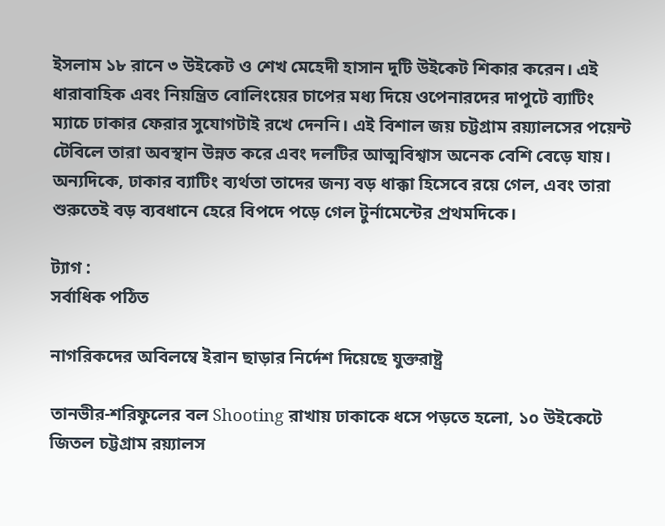ইসলাম ১৮ রানে ৩ উইকেট ও শেখ মেহেদী হাসান দুটি উইকেট শিকার করেন। এই ধারাবাহিক এবং নিয়ন্ত্রিত বোলিংয়ের চাপের মধ্য দিয়ে ওপেনারদের দাপুটে ব্যাটিং ম্যাচে ঢাকার ফেরার সুযোগটাই রখে দেননি। এই বিশাল জয় চট্টগ্রাম রয়্যালসের পয়েন্ট টেবিলে তারা অবস্থান উন্নত করে এবং দলটির আত্মবিশ্বাস অনেক বেশি বেড়ে যায়। অন্যদিকে, ঢাকার ব্যাটিং ব্যর্থতা তাদের জন্য বড় ধাক্কা হিসেবে রয়ে গেল, এবং তারা শুরুতেই বড় ব্যবধানে হেরে বিপদে পড়ে গেল টুর্নামেন্টের প্রথমদিকে।

ট্যাগ :
সর্বাধিক পঠিত

নাগরিকদের অবিলম্বে ইরান ছাড়ার নির্দেশ দিয়েছে যুক্তরাষ্ট্র

তানভীর-শরিফুলের বল Shooting রাখায় ঢাকাকে ধসে পড়তে হলো, ১০ উইকেটে জিতল চট্টগ্রাম রয়্যালস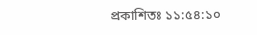প্রকাশিতঃ ১১:৫৪:১০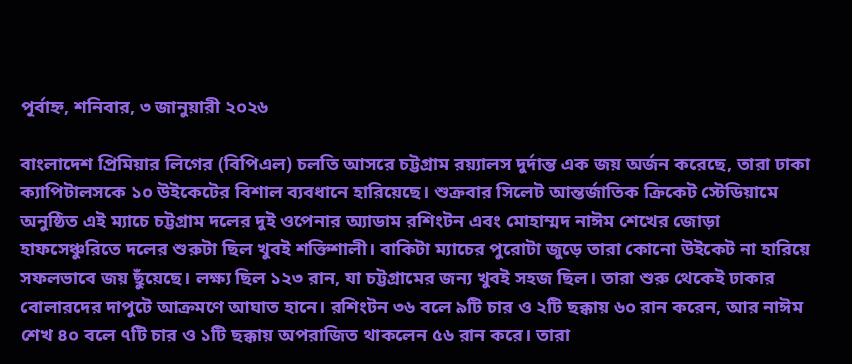পূর্বাহ্ন, শনিবার, ৩ জানুয়ারী ২০২৬

বাংলাদেশ প্রিমিয়ার লিগের (বিপিএল) চলতি আসরে চট্টগ্রাম রয়্যালস দুর্দান্ত এক জয় অর্জন করেছে, তারা ঢাকা ক্যাপিটালসকে ১০ উইকেটের বিশাল ব্যবধানে হারিয়েছে। শুক্রবার সিলেট আন্তর্জাতিক ক্রিকেট স্টেডিয়ামে অনুষ্ঠিত এই ম্যাচে চট্টগ্রাম দলের দুই ওপেনার অ্যাডাম রশিংটন এবং মোহাম্মদ নাঈম শেখের জোড়া হাফসেঞ্চুরিতে দলের শুরুটা ছিল খুবই শক্তিশালী। বাকিটা ম্যাচের পুরোটা জুড়ে তারা কোনো উইকেট না হারিয়ে সফলভাবে জয় ছুঁয়েছে। লক্ষ্য ছিল ১২৩ রান, যা চট্টগ্রামের জন্য খুবই সহজ ছিল। তারা শুরু থেকেই ঢাকার বোলারদের দাপুটে আক্রমণে আঘাত হানে। রশিংটন ৩৬ বলে ৯টি চার ও ২টি ছক্কায় ৬০ রান করেন, আর নাঈম শেখ ৪০ বলে ৭টি চার ও ১টি ছক্কায় অপরাজিত থাকলেন ৫৬ রান করে। তারা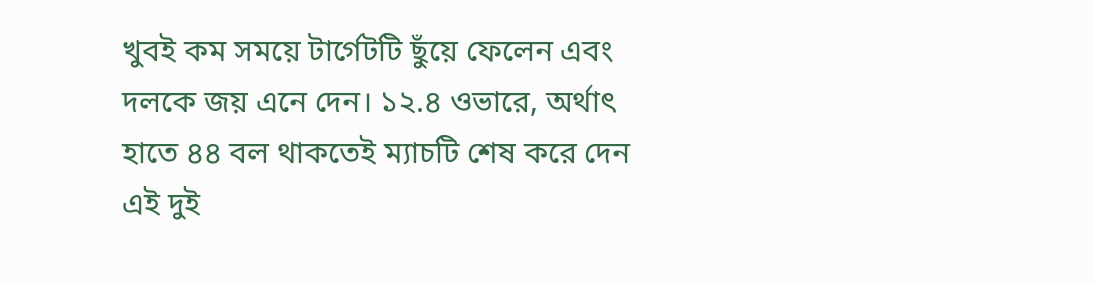খুবই কম সময়ে টার্গেটটি ছুঁয়ে ফেলেন এবং দলকে জয় এনে দেন। ১২.৪ ওভারে, অর্থাৎ হাতে ৪৪ বল থাকতেই ম্যাচটি শেষ করে দেন এই দুই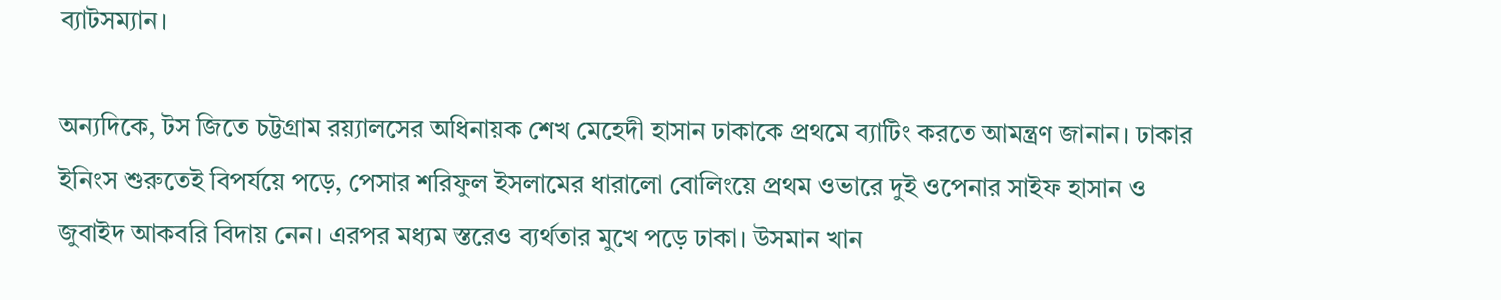ব্যাটসম্যান।

অন্যদিকে, টস জিতে চট্টগ্রাম রয়্যালসের অধিনায়ক শেখ মেহেদী হাসান ঢাকাকে প্রথমে ব্যাটিং করতে আমন্ত্রণ জানান। ঢাকার ইনিংস শুরুতেই বিপর্যয়ে পড়ে, পেসার শরিফুল ইসলামের ধারালো বোলিংয়ে প্রথম ওভারে দুই ওপেনার সাইফ হাসান ও জুবাইদ আকবরি বিদায় নেন। এরপর মধ্যম স্তরেও ব্যর্থতার মুখে পড়ে ঢাকা। উসমান খান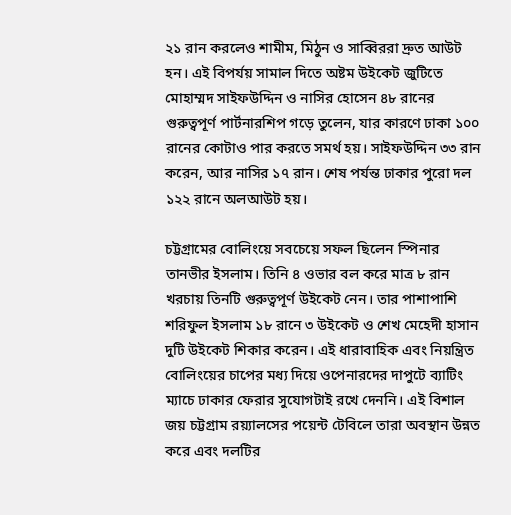২১ রান করলেও শামীম, মিঠুন ও সাব্বিররা দ্রুত আউট হন। এই বিপর্যয় সামাল দিতে অষ্টম উইকেট জুটিতে মোহাম্মদ সাইফউদ্দিন ও নাসির হোসেন ৪৮ রানের গুরুত্বপূর্ণ পার্টনারশিপ গড়ে তুলেন, যার কারণে ঢাকা ১০০ রানের কোটাও পার করতে সমর্থ হয়। সাইফউদ্দিন ৩৩ রান করেন, আর নাসির ১৭ রান। শেষ পর্যন্ত ঢাকার পুরো দল ১২২ রানে অলআউট হয়।

চট্টগ্রামের বোলিংয়ে সবচেয়ে সফল ছিলেন স্পিনার তানভীর ইসলাম। তিনি ৪ ওভার বল করে মাত্র ৮ রান খরচায় তিনটি গুরুত্বপূর্ণ উইকেট নেন। তার পাশাপাশি শরিফুল ইসলাম ১৮ রানে ৩ উইকেট ও শেখ মেহেদী হাসান দুটি উইকেট শিকার করেন। এই ধারাবাহিক এবং নিয়ন্ত্রিত বোলিংয়ের চাপের মধ্য দিয়ে ওপেনারদের দাপুটে ব্যাটিং ম্যাচে ঢাকার ফেরার সুযোগটাই রখে দেননি। এই বিশাল জয় চট্টগ্রাম রয়্যালসের পয়েন্ট টেবিলে তারা অবস্থান উন্নত করে এবং দলটির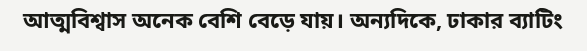আত্মবিশ্বাস অনেক বেশি বেড়ে যায়। অন্যদিকে, ঢাকার ব্যাটিং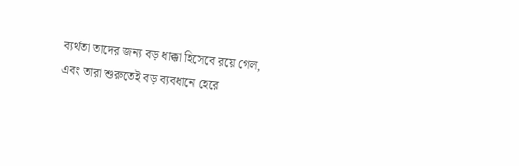ব্যর্থতা তাদের জন্য বড় ধাক্কা হিসেবে রয়ে গেল, এবং তারা শুরুতেই বড় ব্যবধানে হেরে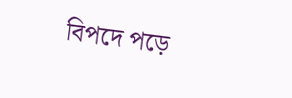বিপদে পড়ে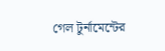গেল টুর্নামেন্টের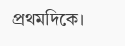প্রথমদিকে।